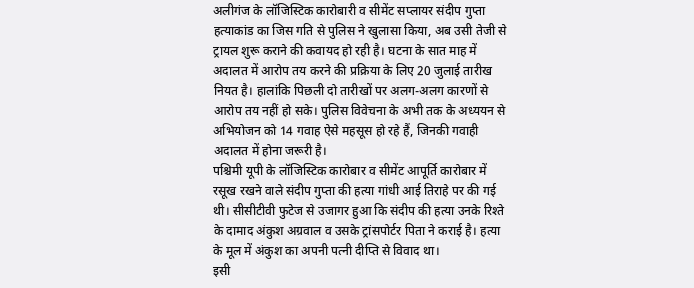अलीगंज के लॉजिस्टिक कारोबारी व सीमेंट सप्लायर संदीप गुप्ता हत्याकांड का जिस गति से पुलिस ने खुलासा किया, अब उसी तेजी से ट्रायल शुरू कराने की कवायद हो रही है। घटना के सात माह में अदालत में आरोप तय करने की प्रक्रिया के लिए 20 जुलाई तारीख नियत है। हालांकि पिछली दो तारीखों पर अलग-अलग कारणों से आरोप तय नहीं हो सके। पुलिस विवेचना के अभी तक के अध्ययन से अभियोजन को 14 गवाह ऐसे महसूस हो रहे हैं, जिनकी गवाही अदालत में होना जरूरी है।
पश्चिमी यूपी के लॉजिस्टिक कारोबार व सीमेंट आपूर्ति कारोबार में रसूख रखने वाले संदीप गुप्ता की हत्या गांधी आई तिराहे पर की गई थी। सीसीटीवी फुटेज से उजागर हुआ कि संदीप की हत्या उनके रिश्ते के दामाद अंकुश अग्रवाल व उसके ट्रांसपोर्टर पिता ने कराई है। हत्या के मूल में अंकुश का अपनी पत्नी दीप्ति से विवाद था।
इसी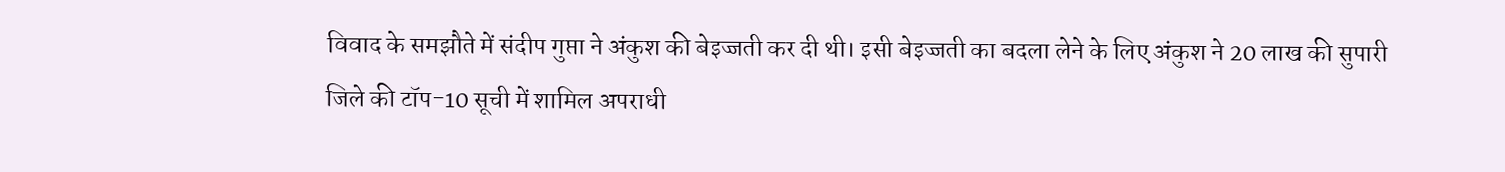विवाद के समझौते में संदीप गुप्ता ने अंकुश की बेइज्जती कर दी थी। इसी बेइज्जती का बदला लेने के लिए अंकुश ने 20 लाख की सुपारी जिले की टॉप-10 सूची में शामिल अपराधी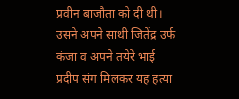प्रवीन बाजौता को दी थी। उसने अपने साथी जितेंद्र उर्फ कंजा व अपने तयेरे भाई प्रदीप संग मिलकर यह हत्या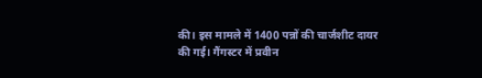की। इस मामले में 1400 पन्नों की चार्जशीट दायर की गई। गैंगस्टर में प्रवीन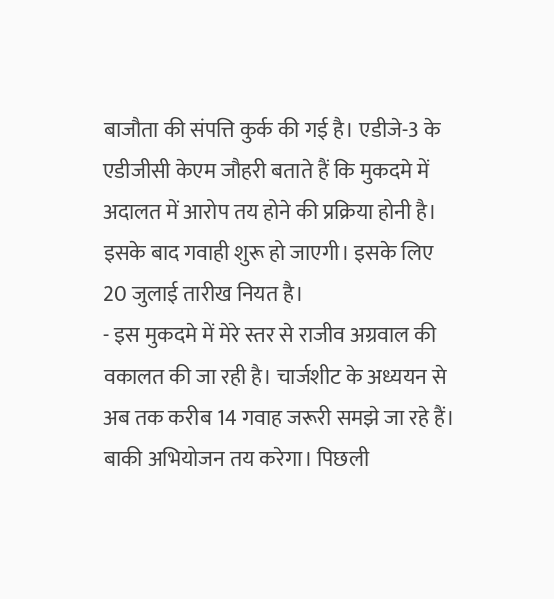बाजौता की संपत्ति कुर्क की गई है। एडीजे-3 के एडीजीसी केएम जौहरी बताते हैं कि मुकदमे में अदालत में आरोप तय होने की प्रक्रिया होनी है। इसके बाद गवाही शुरू हो जाएगी। इसके लिए 20 जुलाई तारीख नियत है।
- इस मुकदमे में मेरे स्तर से राजीव अग्रवाल की वकालत की जा रही है। चार्जशीट के अध्ययन से अब तक करीब 14 गवाह जरूरी समझे जा रहे हैं। बाकी अभियोजन तय करेगा। पिछली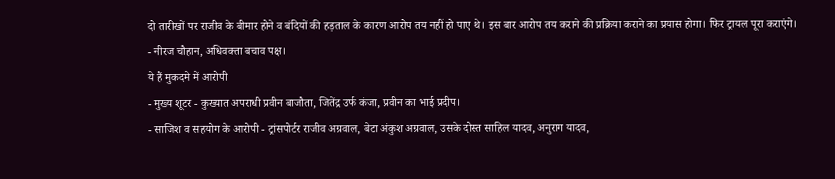दो तारीखों पर राजीव के बीमार होने व बंदियों की हड़ताल के कारण आरोप तय नहीं हो पाए थे। इस बार आरोप तय कराने की प्रक्रिया कराने का प्रयास होगा। फिर ट्रायल पूरा कराएंगे।
- नीरज चौहान, अधिवक्ता बचाव पक्ष।
ये हैं मुकदमे में आरोपी
- मुख्य शूटर - कुख्यात अपराधी प्रवीन बाजौता, जितेंद्र उर्फ कंजा, प्रवीन का भाई प्रदीप।
- साजिश व सहयोग के आरोपी - ट्रांसपोर्टर राजीव अग्रवाल, बेटा अंकुश अग्रवाल, उसके दोस्त साहिल यादव, अनुराग यादव,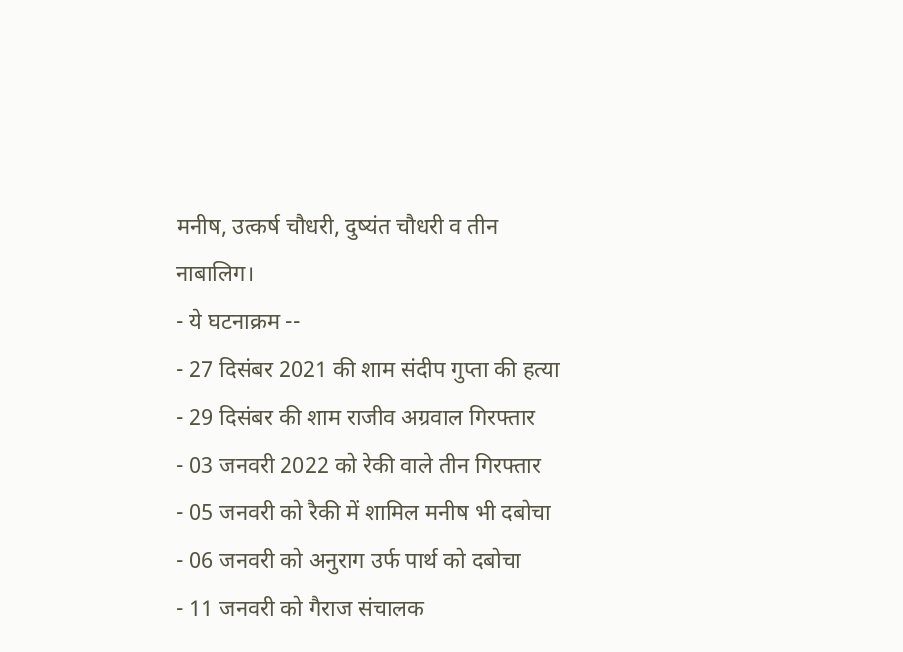मनीष, उत्कर्ष चौधरी, दुष्यंत चौधरी व तीन नाबालिग।
- ये घटनाक्रम --
- 27 दिसंबर 2021 की शाम संदीप गुप्ता की हत्या
- 29 दिसंबर की शाम राजीव अग्रवाल गिरफ्तार
- 03 जनवरी 2022 को रेकी वाले तीन गिरफ्तार
- 05 जनवरी को रैकी में शामिल मनीष भी दबोचा
- 06 जनवरी को अनुराग उर्फ पार्थ को दबोचा
- 11 जनवरी को गैराज संचालक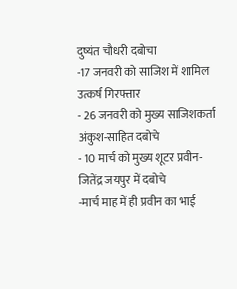दुष्यंत चौधरी दबोचा
-17 जनवरी को साजिश में शामिल उत्कर्ष गिरफ्तार
- 26 जनवरी को मुख्य साजिशकर्ता अंकुश-साहित दबोचे
- 10 मार्च को मुख्य शूटर प्रवीन-जितेंद्र जयपुर में दबोचे
-मार्च माह में ही प्रवीन का भाई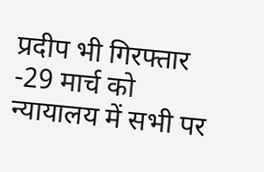प्रदीप भी गिरफ्तार
-29 मार्च को न्यायालय में सभी पर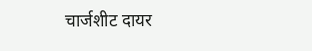चार्जशीट दायर